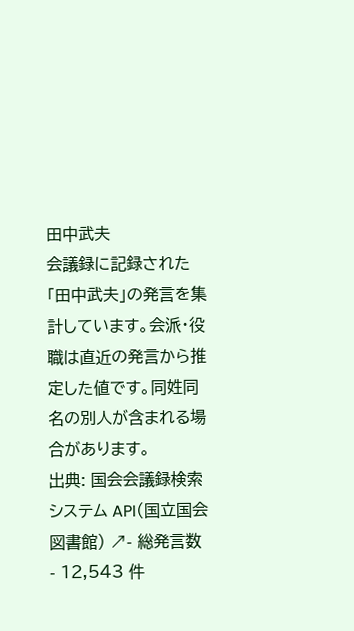田中武夫
会議録に記録された「田中武夫」の発言を集計しています。会派・役職は直近の発言から推定した値です。同姓同名の別人が含まれる場合があります。
出典: 国会会議録検索システム API(国立国会図書館) ↗- 総発言数
- 12,543 件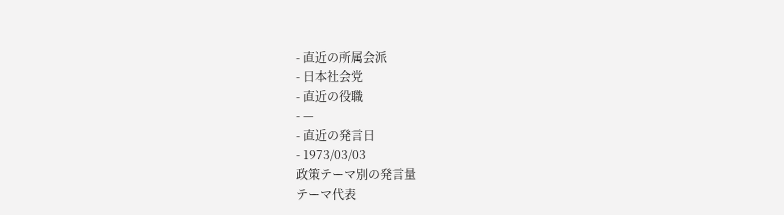- 直近の所属会派
- 日本社会党
- 直近の役職
- —
- 直近の発言日
- 1973/03/03
政策テーマ別の発言量
テーマ代表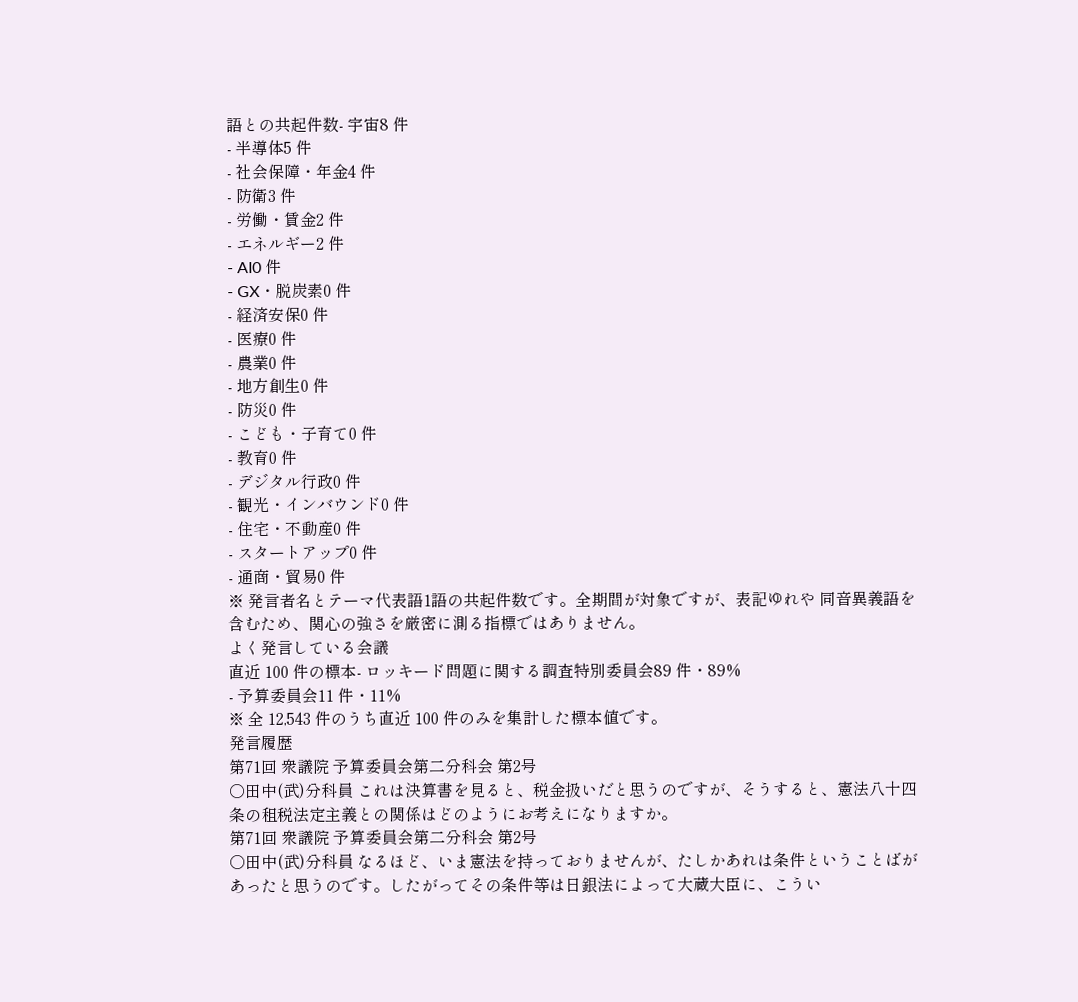語との共起件数- 宇宙8 件
- 半導体5 件
- 社会保障・年金4 件
- 防衛3 件
- 労働・賃金2 件
- エネルギー2 件
- AI0 件
- GX・脱炭素0 件
- 経済安保0 件
- 医療0 件
- 農業0 件
- 地方創生0 件
- 防災0 件
- こども・子育て0 件
- 教育0 件
- デジタル行政0 件
- 観光・インバウンド0 件
- 住宅・不動産0 件
- スタートアップ0 件
- 通商・貿易0 件
※ 発言者名とテーマ代表語1語の共起件数です。全期間が対象ですが、表記ゆれや 同音異義語を含むため、関心の強さを厳密に測る指標ではありません。
よく発言している会議
直近 100 件の標本- ロッキード問題に関する調査特別委員会89 件・89%
- 予算委員会11 件・11%
※ 全 12,543 件のうち直近 100 件のみを集計した標本値です。
発言履歴
第71回 衆議院 予算委員会第二分科会 第2号
○田中(武)分科員 これは決算書を見ると、税金扱いだと思うのですが、そうすると、憲法八十四条の租税法定主義との関係はどのようにお考えになりますか。
第71回 衆議院 予算委員会第二分科会 第2号
○田中(武)分科員 なるほど、いま憲法を持っておりませんが、たしかあれは条件ということばがあったと思うのです。したがってその条件等は日銀法によって大蔵大臣に、こうい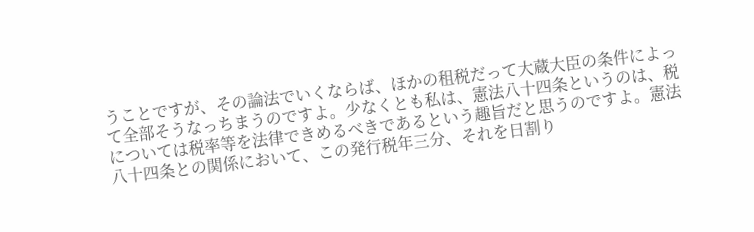うことですが、その論法でいくならば、ほかの租税だって大蔵大臣の条件によって全部そうなっちまうのですよ。少なくとも私は、憲法八十四条というのは、税については税率等を法律できめるべきであるという趣旨だと思うのですよ。憲法八十四条との関係において、この発行税年三分、それを日割り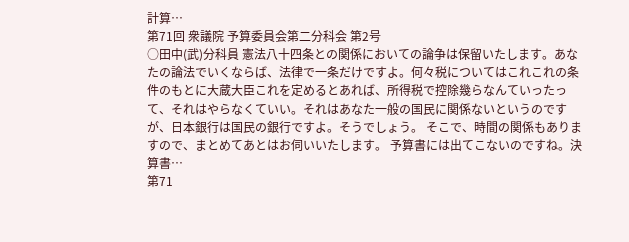計算…
第71回 衆議院 予算委員会第二分科会 第2号
○田中(武)分科員 憲法八十四条との関係においての論争は保留いたします。あなたの論法でいくならば、法律で一条だけですよ。何々税についてはこれこれの条件のもとに大蔵大臣これを定めるとあれば、所得税で控除幾らなんていったって、それはやらなくていい。それはあなた一般の国民に関係ないというのですが、日本銀行は国民の銀行ですよ。そうでしょう。 そこで、時間の関係もありますので、まとめてあとはお伺いいたします。 予算書には出てこないのですね。決算書…
第71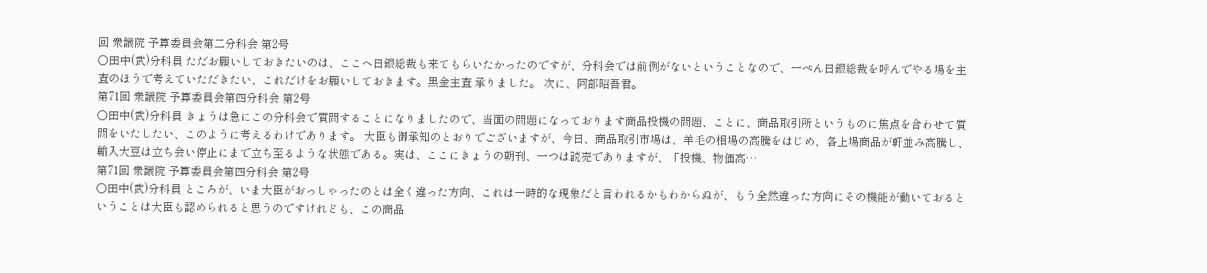回 衆議院 予算委員会第二分科会 第2号
○田中(武)分科員 ただお願いしておきたいのは、ここへ日銀総裁も来てもらいたかったのですが、分科会では前例がないということなので、一ぺん日銀総裁を呼んでやる場を主査のほうで考えていただきたい、これだけをお願いしておきます。黒金主査 承りました。 次に、阿部昭吾君。
第71回 衆議院 予算委員会第四分科会 第2号
○田中(武)分科員 きょうは急にこの分科会で質問することになりましたので、当面の問題になっております商品投機の問題、ことに、商品取引所というものに焦点を合わせて質問をいたしたい、このように考えるわけであります。 大臣も御承知のとおりでございますが、今日、商品取引市場は、羊毛の相場の高騰をはじめ、各上場商品が軒並み高騰し、輸入大豆は立ち会い停止にまで立ち至るような状態である。実は、ここにきょうの朝刊、一つは読売でありますが、「投機、物価高…
第71回 衆議院 予算委員会第四分科会 第2号
○田中(武)分科員 ところが、いま大臣がおっしゃったのとは全く違った方向、これは一時的な現象だと言われるかもわからぬが、もう全然違った方向にその機能が動いておるということは大臣も認められると思うのですけれども、この商品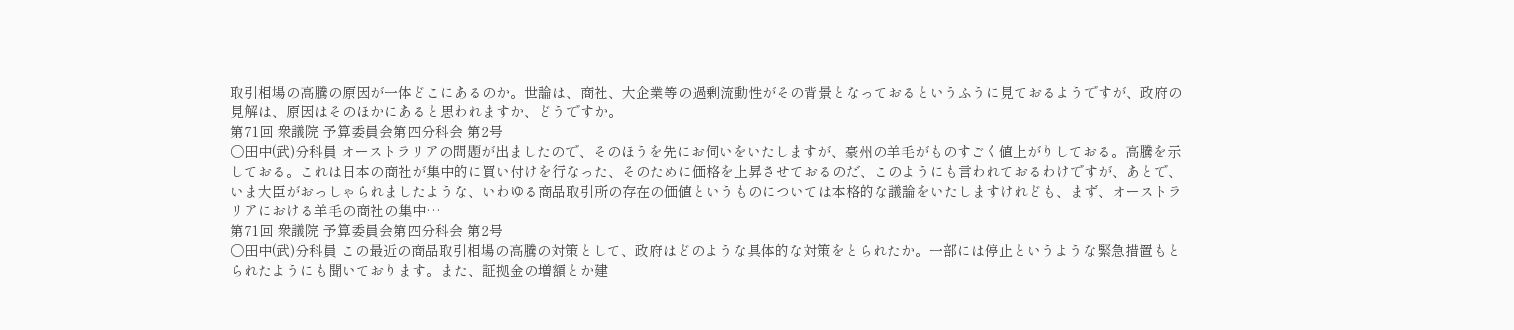取引相場の高騰の原因が一体どこにあるのか。世論は、商社、大企業等の過剰流動性がその背景となっておるというふうに見ておるようですが、政府の見解は、原因はそのほかにあると思われますか、どうですか。
第71回 衆議院 予算委員会第四分科会 第2号
○田中(武)分科員 オーストラリアの問題が出ましたので、そのほうを先にお伺いをいたしますが、豪州の羊毛がものすごく値上がりしておる。高騰を示しておる。これは日本の商社が集中的に買い付けを行なった、そのために価格を上昇させておるのだ、このようにも言われておるわけですが、あとで、いま大臣がおっしゃられましたような、いわゆる商品取引所の存在の価値というものについては本格的な議論をいたしますけれども、まず、オーストラリアにおける羊毛の商社の集中…
第71回 衆議院 予算委員会第四分科会 第2号
○田中(武)分科員 この最近の商品取引相場の高騰の対策として、政府はどのような具体的な対策をとられたか。一部には停止というような緊急措置もとられたようにも聞いております。また、証拠金の増額とか建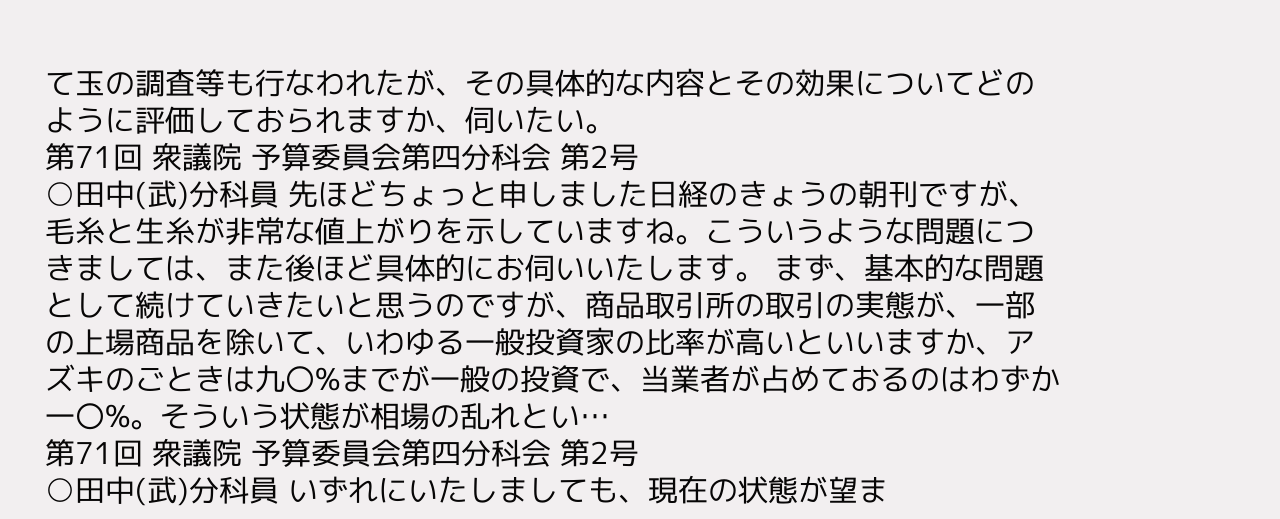て玉の調査等も行なわれたが、その具体的な内容とその効果についてどのように評価しておられますか、伺いたい。
第71回 衆議院 予算委員会第四分科会 第2号
○田中(武)分科員 先ほどちょっと申しました日経のきょうの朝刊ですが、毛糸と生糸が非常な値上がりを示していますね。こういうような問題につきましては、また後ほど具体的にお伺いいたします。 まず、基本的な問題として続けていきたいと思うのですが、商品取引所の取引の実態が、一部の上場商品を除いて、いわゆる一般投資家の比率が高いといいますか、アズキのごときは九〇%までが一般の投資で、当業者が占めておるのはわずか一〇%。そういう状態が相場の乱れとい…
第71回 衆議院 予算委員会第四分科会 第2号
○田中(武)分科員 いずれにいたしましても、現在の状態が望ま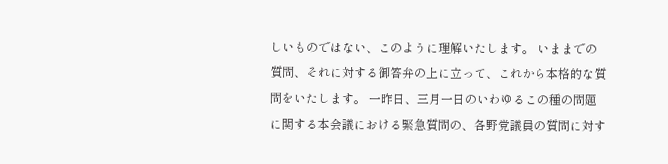しいものではない、このように理解いたします。 いままでの質問、それに対する御答弁の上に立って、これから本格的な質問をいたします。 一昨日、三月一日のいわゆるこの種の問題に関する本会議における緊急質問の、各野党議員の質問に対す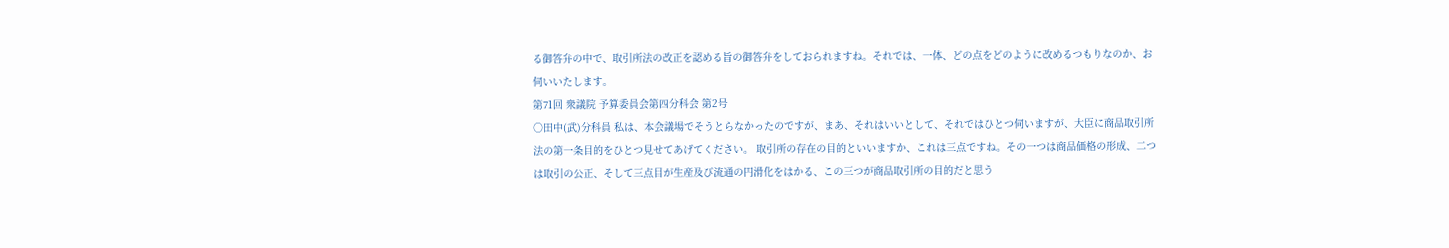る御答弁の中で、取引所法の改正を認める旨の御答弁をしておられますね。それでは、一体、どの点をどのように改めるつもりなのか、お伺いいたします。
第71回 衆議院 予算委員会第四分科会 第2号
○田中(武)分科員 私は、本会議場でそうとらなかったのですが、まあ、それはいいとして、それではひとつ伺いますが、大臣に商品取引所法の第一条目的をひとつ見せてあげてください。 取引所の存在の目的といいますか、これは三点ですね。その一つは商品価格の形成、二つは取引の公正、そして三点目が生産及び流通の円滑化をはかる、この三つが商品取引所の目的だと思う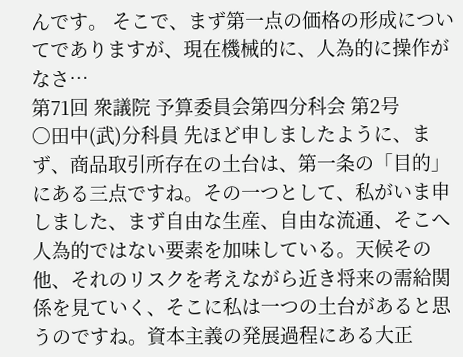んです。 そこで、まず第一点の価格の形成についてでありますが、現在機械的に、人為的に操作がなさ…
第71回 衆議院 予算委員会第四分科会 第2号
○田中(武)分科員 先ほど申しましたように、まず、商品取引所存在の土台は、第一条の「目的」にある三点ですね。その一つとして、私がいま申しました、まず自由な生産、自由な流通、そこへ人為的ではない要素を加味している。天候その他、それのリスクを考えながら近き将来の需給関係を見ていく、そこに私は一つの土台があると思うのですね。資本主義の発展過程にある大正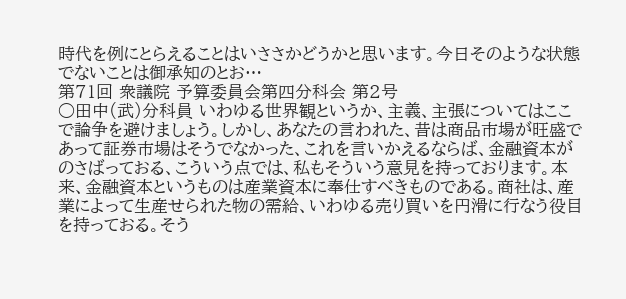時代を例にとらえることはいささかどうかと思います。今日そのような状態でないことは御承知のとお…
第71回 衆議院 予算委員会第四分科会 第2号
○田中(武)分科員 いわゆる世界観というか、主義、主張についてはここで論争を避けましょう。しかし、あなたの言われた、昔は商品市場が旺盛であって証券市場はそうでなかった、これを言いかえるならば、金融資本がのさばっておる、こういう点では、私もそういう意見を持っております。本来、金融資本というものは産業資本に奉仕すべきものである。商社は、産業によって生産せられた物の需給、いわゆる売り買いを円滑に行なう役目を持っておる。そう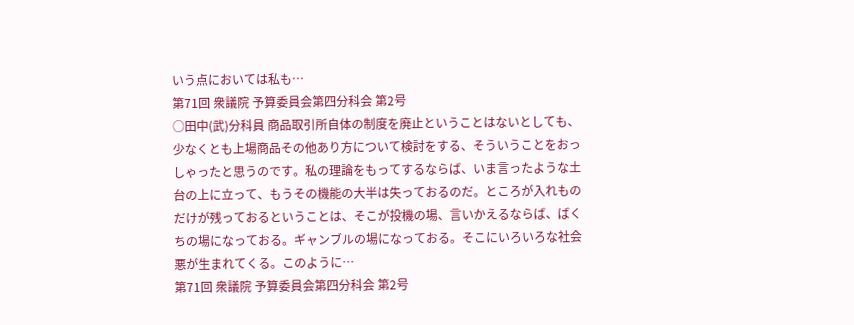いう点においては私も…
第71回 衆議院 予算委員会第四分科会 第2号
○田中(武)分科員 商品取引所自体の制度を廃止ということはないとしても、少なくとも上場商品その他あり方について検討をする、そういうことをおっしゃったと思うのです。私の理論をもってするならば、いま言ったような土台の上に立って、もうその機能の大半は失っておるのだ。ところが入れものだけが残っておるということは、そこが投機の場、言いかえるならば、ばくちの場になっておる。ギャンブルの場になっておる。そこにいろいろな社会悪が生まれてくる。このように…
第71回 衆議院 予算委員会第四分科会 第2号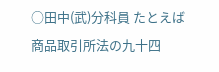○田中(武)分科員 たとえば商品取引所法の九十四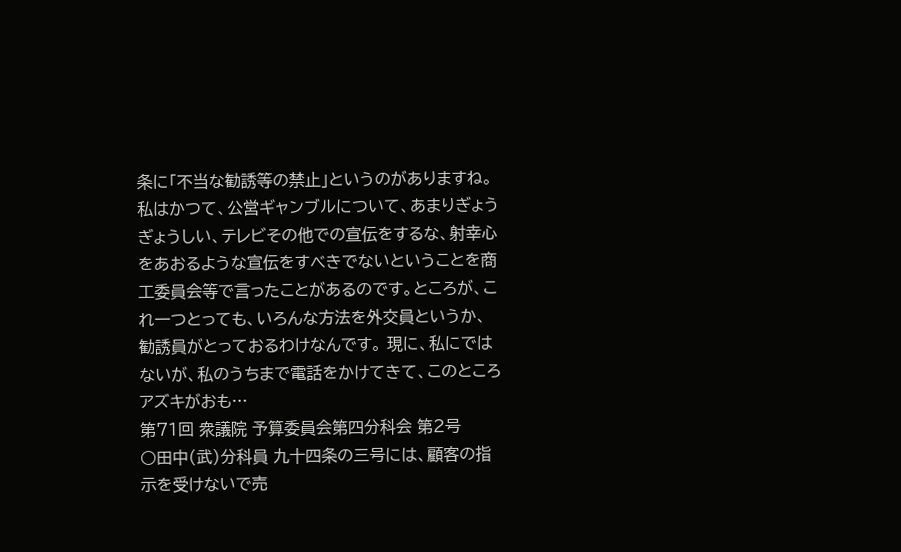条に「不当な勧誘等の禁止」というのがありますね。私はかつて、公営ギャンブルについて、あまりぎょうぎょうしい、テレビその他での宣伝をするな、射幸心をあおるような宣伝をすべきでないということを商工委員会等で言ったことがあるのです。ところが、これ一つとっても、いろんな方法を外交員というか、勧誘員がとっておるわけなんです。 現に、私にではないが、私のうちまで電話をかけてきて、このところアズキがおも…
第71回 衆議院 予算委員会第四分科会 第2号
○田中(武)分科員 九十四条の三号には、顧客の指示を受けないで売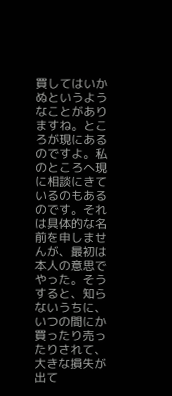買してはいかぬというようなことがありますね。ところが現にあるのですよ。私のところへ現に相談にきているのもあるのです。それは具体的な名前を申しませんが、最初は本人の意思でやった。そうすると、知らないうちに、いつの間にか買ったり売ったりされて、大きな損失が出て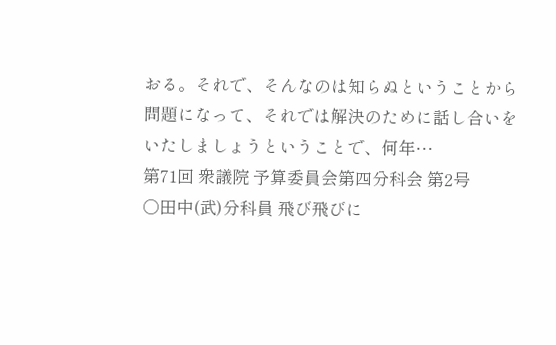おる。それで、そんなのは知らぬということから問題になって、それでは解決のために話し合いをいたしましょうということで、何年…
第71回 衆議院 予算委員会第四分科会 第2号
○田中(武)分科員 飛び飛びに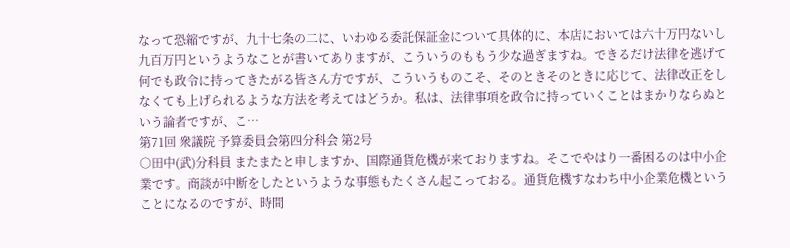なって恐縮ですが、九十七条の二に、いわゆる委託保証金について具体的に、本店においては六十万円ないし九百万円というようなことが書いてありますが、こういうのももう少な過ぎますね。できるだけ法律を逃げて何でも政令に持ってきたがる皆さん方ですが、こういうものこそ、そのときそのときに応じて、法律改正をしなくても上げられるような方法を考えてはどうか。私は、法律事項を政令に持っていくことはまかりならぬという論者ですが、こ…
第71回 衆議院 予算委員会第四分科会 第2号
○田中(武)分科員 またまたと申しますか、国際通貨危機が来ておりますね。そこでやはり一番困るのは中小企業です。商談が中断をしたというような事態もたくさん起こっておる。通貨危機すなわち中小企業危機ということになるのですが、時間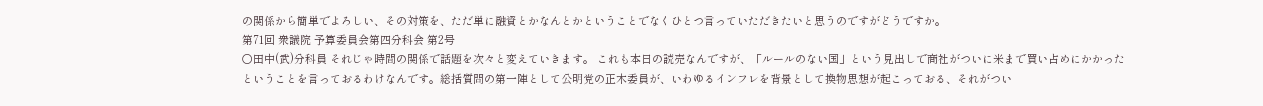の関係から簡単でよろしい、その対策を、ただ単に融資とかなんとかということでなくひとつ言っていただきたいと思うのですがどうですか。
第71回 衆議院 予算委員会第四分科会 第2号
○田中(武)分科員 それじゃ時間の関係で話題を次々と変えていきます。 これも本日の読売なんですが、「ルールのない国」という見出しで商社がついに米まで買い占めにかかったということを言っておるわけなんです。総括質問の第一陣として公明党の正木委員が、いわゆるインフレを背景として換物思想が起こっておる、それがつい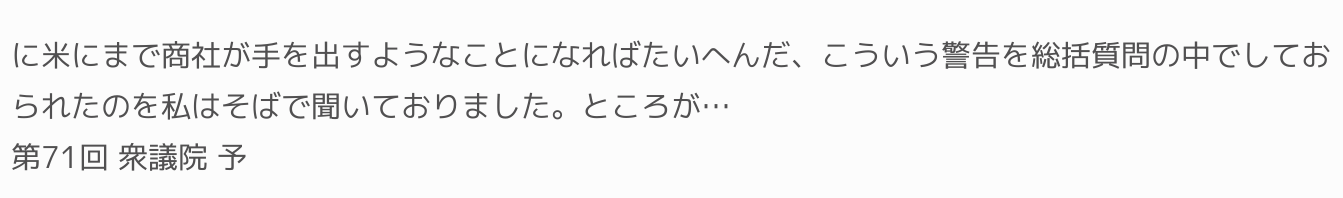に米にまで商社が手を出すようなことになればたいへんだ、こういう警告を総括質問の中でしておられたのを私はそばで聞いておりました。ところが…
第71回 衆議院 予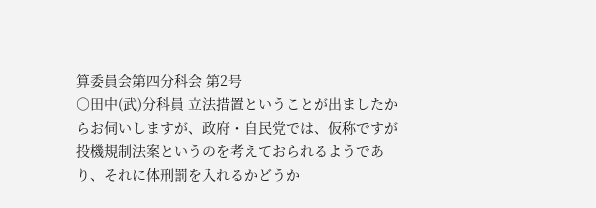算委員会第四分科会 第2号
○田中(武)分科員 立法措置ということが出ましたからお伺いしますが、政府・自民党では、仮称ですが投機規制法案というのを考えておられるようであり、それに体刑罰を入れるかどうか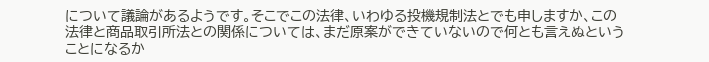について議論があるようです。そこでこの法律、いわゆる投機規制法とでも申しますか、この法律と商品取引所法との関係については、まだ原案ができていないので何とも言えぬということになるか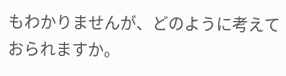もわかりませんが、どのように考えておられますか。